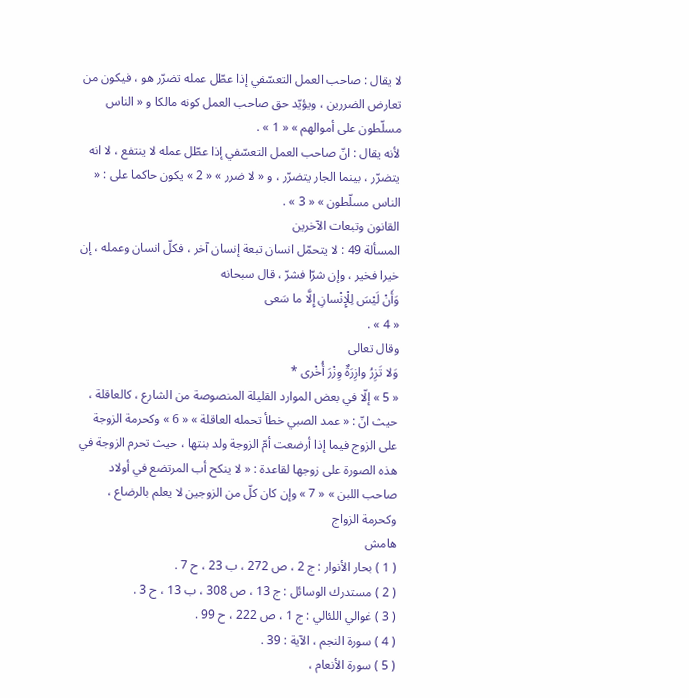لا يقال : صاحب العمل التعسّفي إذا عطّل عمله تضرّر هو ، فيكون من تعارض الضررين ، ويؤيّد حق صاحب العمل كونه مالكا و « الناس مسلّطون على أموالهم » « 1 » .
لأنه يقال : انّ صاحب العمل التعسّفي إذا عطّل عمله لا ينتفع ، لا انه يتضرّر ، بينما الجار يتضرّر ، و « لا ضرر » « 2 » يكون حاكما على : « الناس مسلّطون » « 3 » .
القانون وتبعات الآخرين
المسألة 49 : لا يتحمّل انسان تبعة إنسان آخر ، فكلّ انسان وعمله ، إن خيرا فخير ، وإن شرّا فشرّ ، قال سبحانه
وَأَنْ لَيْسَ لِلْإِنْسانِ إِلَّا ما سَعى
« 4 » .
وقال تعالى
وَلا تَزِرُ وازِرَةٌ وِزْرَ أُخْرى *
« 5 » إلّا في بعض الموارد القليلة المنصوصة من الشارع ، كالعاقلة ، حيث انّ : « عمد الصبي خطأ تحمله العاقلة » « 6 » وكحرمة الزوجة على الزوج فيما إذا أرضعت أمّ الزوجة ولد بنتها ، حيث تحرم الزوجة في هذه الصورة على زوجها لقاعدة : « لا ينكح أب المرتضع في أولاد صاحب اللبن » « 7 » وإن كان كلّ من الزوجين لا يعلم بالرضاع ، وكحرمة الزواج
هامش
( 1 ) بحار الأنوار : ج 2 ، ص 272 ، ب 23 ، ح 7 .
( 2 ) مستدرك الوسائل : ج 13 ، ص 308 ، ب 13 ، ح 3 .
( 3 ) غوالي اللئالي : ج 1 ، ص 222 ، ح 99 .
( 4 ) سورة النجم ، الآية : 39 .
( 5 ) سورة الأنعام ،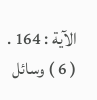الآية : 164 .
( 6 ) وسائل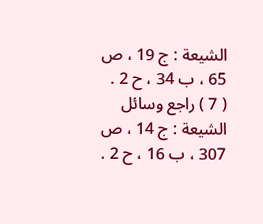الشيعة : ج 19 ، ص 65 ، ب 34 ، ح 2 .
( 7 ) راجع وسائل الشيعة : ج 14 ، ص 307 ، ب 16 ، ح 2 .